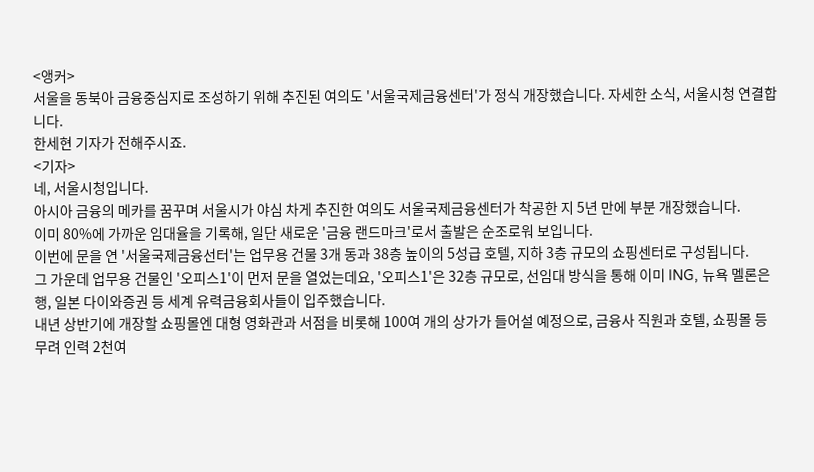<앵커>
서울을 동북아 금융중심지로 조성하기 위해 추진된 여의도 '서울국제금융센터'가 정식 개장했습니다. 자세한 소식, 서울시청 연결합니다.
한세현 기자가 전해주시죠.
<기자>
네, 서울시청입니다.
아시아 금융의 메카를 꿈꾸며 서울시가 야심 차게 추진한 여의도 서울국제금융센터가 착공한 지 5년 만에 부분 개장했습니다.
이미 80%에 가까운 임대율을 기록해, 일단 새로운 '금융 랜드마크'로서 출발은 순조로워 보입니다.
이번에 문을 연 '서울국제금융선터'는 업무용 건물 3개 동과 38층 높이의 5성급 호텔, 지하 3층 규모의 쇼핑센터로 구성됩니다.
그 가운데 업무용 건물인 '오피스1'이 먼저 문을 열었는데요, '오피스1'은 32층 규모로, 선임대 방식을 통해 이미 ING, 뉴욕 멜론은행, 일본 다이와증권 등 세계 유력금융회사들이 입주했습니다.
내년 상반기에 개장할 쇼핑몰엔 대형 영화관과 서점을 비롯해 100여 개의 상가가 들어설 예정으로, 금융사 직원과 호텔, 쇼핑몰 등 무려 인력 2천여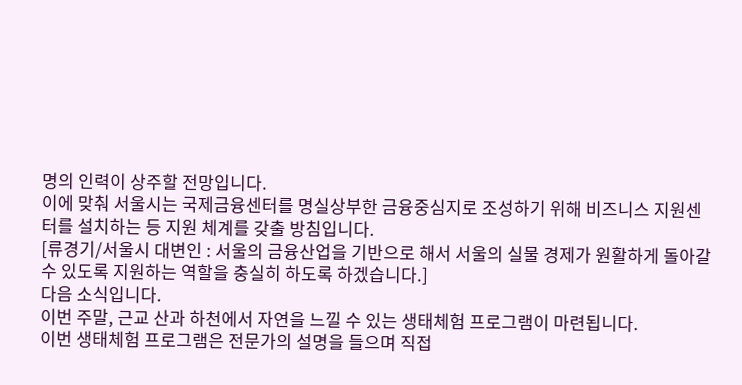명의 인력이 상주할 전망입니다.
이에 맞춰 서울시는 국제금융센터를 명실상부한 금융중심지로 조성하기 위해 비즈니스 지원센터를 설치하는 등 지원 체계를 갖출 방침입니다.
[류경기/서울시 대변인 : 서울의 금융산업을 기반으로 해서 서울의 실물 경제가 원활하게 돌아갈 수 있도록 지원하는 역할을 충실히 하도록 하겠습니다.]
다음 소식입니다.
이번 주말, 근교 산과 하천에서 자연을 느낄 수 있는 생태체험 프로그램이 마련됩니다.
이번 생태체험 프로그램은 전문가의 설명을 들으며 직접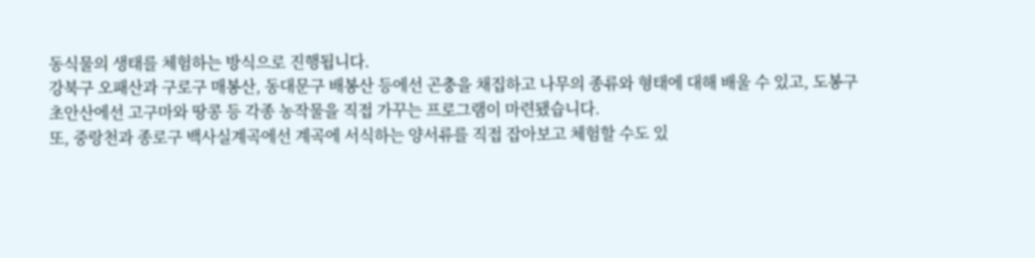동식물의 생태를 체험하는 방식으로 진행됩니다.
강북구 오패산과 구로구 매봉산, 동대문구 배봉산 등에선 곤충을 채집하고 나무의 종류와 형태에 대해 배울 수 있고, 도봉구 초안산에선 고구마와 땅콩 등 각종 농작물을 직접 가꾸는 프로그램이 마련됐습니다.
또, 중랑천과 종로구 백사실계곡에선 계곡에 서식하는 양서류를 직접 잡아보고 체험할 수도 있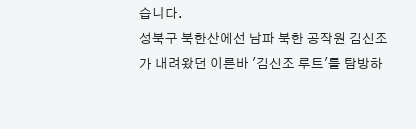습니다.
성북구 북한산에선 남파 북한 공작원 김신조가 내려왔던 이른바 '김신조 루트'를 탐방하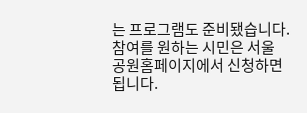는 프로그램도 준비됐습니다.
참여를 원하는 시민은 서울 공원홈페이지에서 신청하면 됩니다.